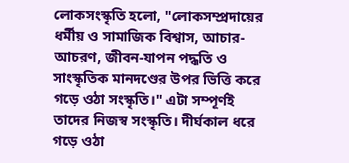লোকসংস্কৃতি হলো, "লোকসম্প্রদায়ের ধর্মীয় ও সামাজিক বিশ্বাস, আচার-আচরণ, জীবন-যাপন পদ্ধতি ও সাংস্কৃতিক মানদণ্ডের উপর ভিত্তি করে গড়ে ওঠা সংস্কৃতি।" এটা সম্পূর্ণই তাদের নিজস্ব সংস্কৃতি। দীর্ঘকাল ধরে গড়ে ওঠা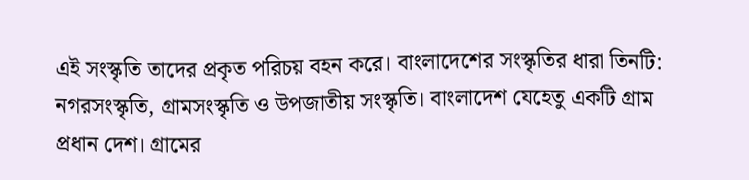এই সংস্কৃতি তাদের প্রকৃত পরিচয় বহন করে। বাংলাদেশের সংস্কৃতির ধারা তিনটি: নগরসংস্কৃতি, গ্রামসংস্কৃতি ও উপজাতীয় সংস্কৃতি। বাংলাদেশ যেহেতু একটি গ্রাম প্রধান দেশ। গ্রামের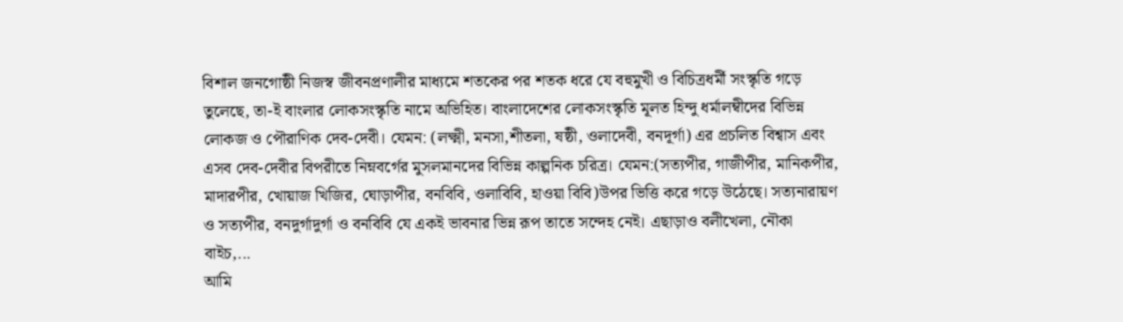বিশাল জনগোষ্ঠী নিজস্ব জীবনপ্রণালীর মাধ্যমে শতকের পর শতক ধরে যে বহুমুখী ও বিচিত্রধর্মী সংস্কৃতি গড়ে তুলেছে, তা-ই বাংলার লোকসংস্কৃতি নামে অভিহিত। বাংলাদেশের লোকসংস্কৃতি মূলত হিন্দু ধর্মালম্বীদের বিভিন্ন লোকজ ও পৌরাণিক দেব-দেবী। যেমন: (লক্ষ্মী, মনসা,শীতলা, ষষ্ঠী, ওলাদেবী, বনদূর্গা) এর প্রচলিত বিশ্বাস এবং এসব দেব-দেবীর বিপরীতে নিম্নবর্গের মুসলমানদের বিভিন্ন কাল্পনিক চরিত্র। যেমন:(সত্যপীর, গাজীপীর, মানিকপীর, মাদারপীর, খোয়াজ খিজির, ঘোড়াপীর, বনবিবি, ওলাবিবি, হাওয়া বিবি)উপর ভিত্তি করে গড়ে উঠেছে। সত্যনারায়ণ ও সত্যপীর, বনদুর্গাদুর্গা ও বনবিবি যে একই ভাবনার ভিন্ন রূপ তাতে সন্দেহ নেই। এছাড়াও বলীখেলা, নৌকা বাইচ,...
আমি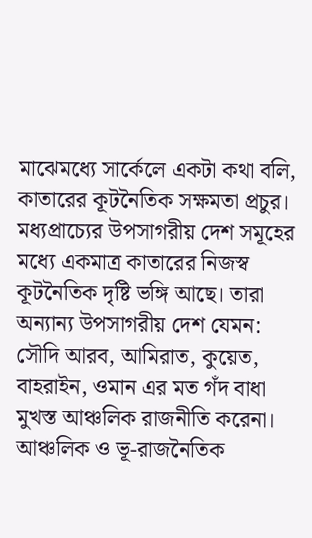মাঝেমধ্যে সার্কেলে একটা কথা বলি, কাতারের কূটনৈতিক সক্ষমতা প্রচুর। মধ্যপ্রাচ্যের উপসাগরীয় দেশ সমূহের মধ্যে একমাত্র কাতারের নিজস্ব কূটনৈতিক দৃষ্টি ভঙ্গি আছে। তারা অন্যান্য উপসাগরীয় দেশ যেমন: সৌদি আরব, আমিরাত, কুয়েত, বাহরাইন, ওমান এর মত গঁদ বাধা মুখস্ত আঞ্চলিক রাজনীতি করেনা। আঞ্চলিক ও ভূ-রাজনৈতিক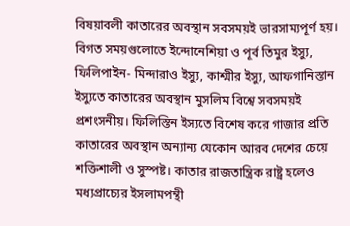বিষয়াবলী কাতারের অবস্থান সবসময়ই ভারসাম্যপূর্ণ হয়। বিগত সময়গুলোতে ইন্দোনেশিয়া ও পূর্ব তিমুর ইস্যু, ফিলিপাইন- মিন্দারাও ইস্যু, কাশ্মীর ইস্যু, আফগানিস্তান ইস্যুতে কাতারের অবস্থান মুসলিম বিশ্বে সবসময়ই প্রশংসনীয়। ফিলিস্তিন ইস্যতে বিশেষ করে গাজার প্রতি কাতারের অবস্থান অন্যান্য যেকোন আরব দেশের চেয়ে শক্তিশালী ও সুস্পষ্ট। কাতার রাজতান্ত্রিক রাষ্ট্র হলেও মধ্যপ্রাচ্যের ইসলামপন্থী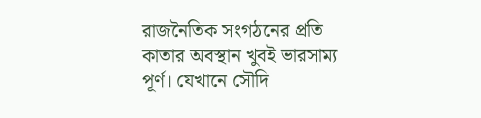রাজনৈতিক সংগঠনের প্রতি কাতার অবস্থান খুবই ভারসাম্য পূর্ণ। যেখানে সৌদি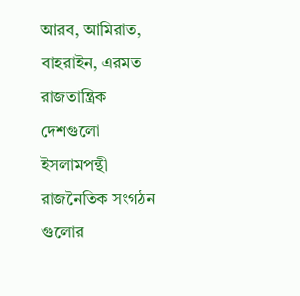আরব, আমিরাত, বাহরাইন, এরমত রাজতান্ত্রিক দেশগুলো ইসলামপন্থী রাজনৈতিক সংগঠন গুলোর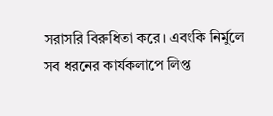সরাসরি বিরুধিতা করে। এবংকি নির্মুলে সব ধরনের কার্যকলাপে লিপ্ত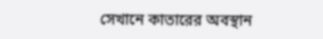সেখানে কাতারের অবস্থান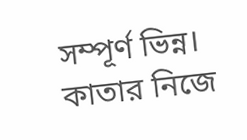সম্পূর্ণ ভিন্ন। কাতার নিজে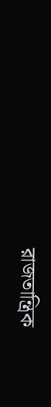রাজতান্ত্রিক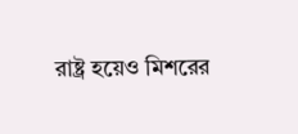রাষ্ট্র হয়েও মিশরের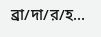ব্রা/দা/র/হ...